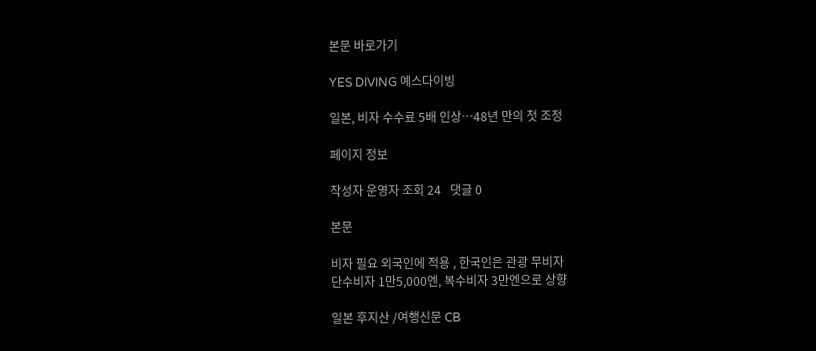본문 바로가기

YES DIVING 예스다이빙

일본, 비자 수수료 5배 인상…48년 만의 첫 조정

페이지 정보

작성자 운영자 조회 24   댓글 0

본문

비자 필요 외국인에 적용 , 한국인은 관광 무비자
단수비자 1만5,000엔, 복수비자 3만엔으로 상향

일본 후지산 /여행신문 CB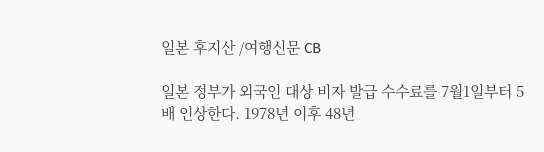일본 후지산 /여행신문 CB

일본 정부가 외국인 대상 비자 발급 수수료를 7월1일부터 5배 인상한다. 1978년 이후 48년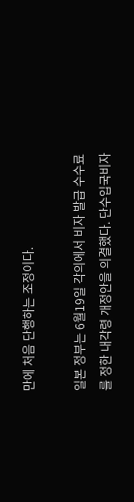만에 처음 단행하는 조정이다.

일본 정부는 6월19일 각의에서 비자 발급 수수료를 정한 내각령 개정안을 의결했다. 단수입국비자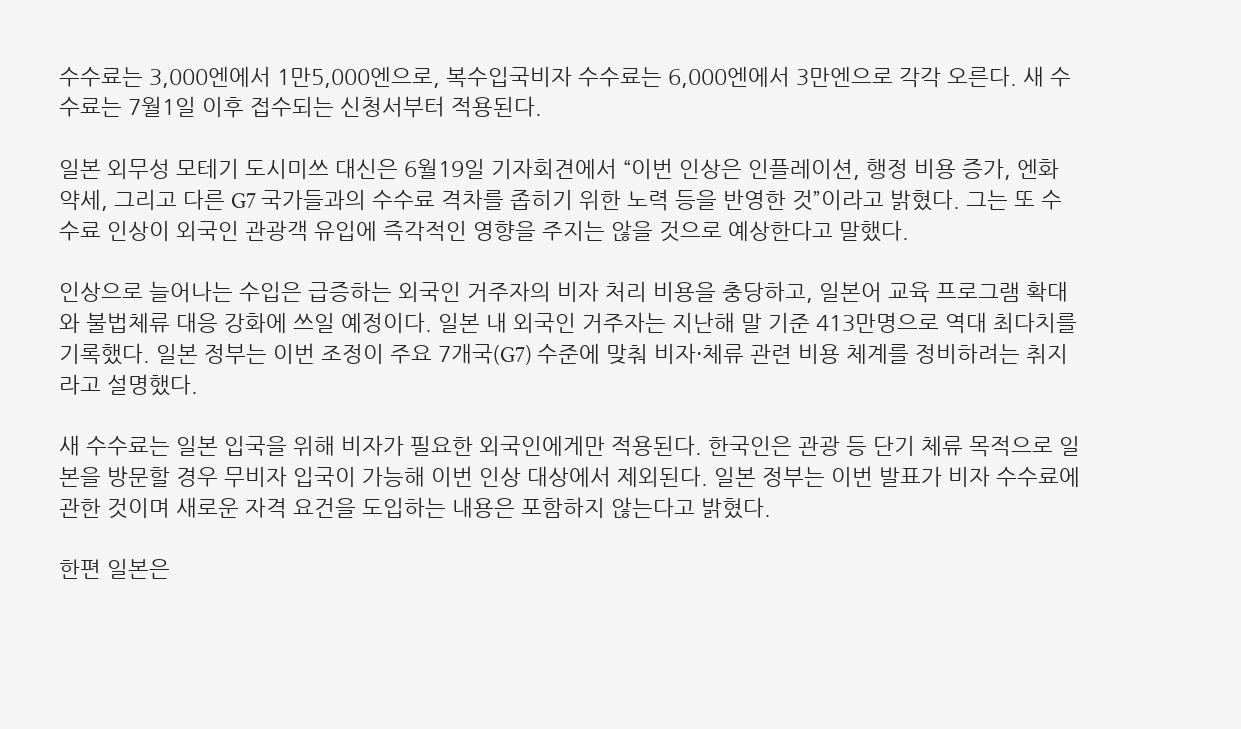수수료는 3,000엔에서 1만5,000엔으로, 복수입국비자 수수료는 6,000엔에서 3만엔으로 각각 오른다. 새 수수료는 7월1일 이후 접수되는 신청서부터 적용된다.

일본 외무성 모테기 도시미쓰 대신은 6월19일 기자회견에서 “이번 인상은 인플레이션, 행정 비용 증가, 엔화 약세, 그리고 다른 G7 국가들과의 수수료 격차를 좁히기 위한 노력 등을 반영한 것”이라고 밝혔다. 그는 또 수수료 인상이 외국인 관광객 유입에 즉각적인 영향을 주지는 않을 것으로 예상한다고 말했다.

인상으로 늘어나는 수입은 급증하는 외국인 거주자의 비자 처리 비용을 충당하고, 일본어 교육 프로그램 확대와 불법체류 대응 강화에 쓰일 예정이다. 일본 내 외국인 거주자는 지난해 말 기준 413만명으로 역대 최다치를 기록했다. 일본 정부는 이번 조정이 주요 7개국(G7) 수준에 맞춰 비자·체류 관련 비용 체계를 정비하려는 취지라고 설명했다.

새 수수료는 일본 입국을 위해 비자가 필요한 외국인에게만 적용된다. 한국인은 관광 등 단기 체류 목적으로 일본을 방문할 경우 무비자 입국이 가능해 이번 인상 대상에서 제외된다. 일본 정부는 이번 발표가 비자 수수료에 관한 것이며 새로운 자격 요건을 도입하는 내용은 포함하지 않는다고 밝혔다.

한편 일본은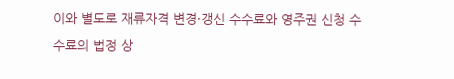이와 별도로 재류자격 변경·갱신 수수료와 영주권 신청 수수료의 법정 상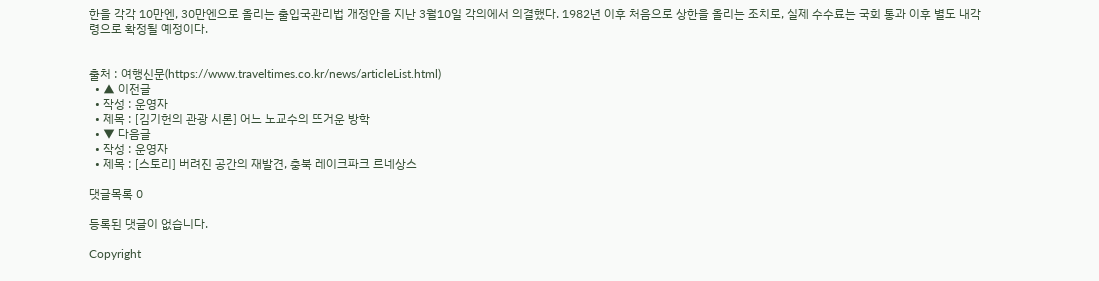한을 각각 10만엔, 30만엔으로 올리는 출입국관리법 개정안을 지난 3월10일 각의에서 의결했다. 1982년 이후 처음으로 상한을 올리는 조치로, 실제 수수료는 국회 통과 이후 별도 내각령으로 확정될 예정이다.


출처 : 여행신문(https://www.traveltimes.co.kr/news/articleList.html)
  • ▲ 이전글
  • 작성 : 운영자
  • 제목 : [김기헌의 관광 시론] 어느 노교수의 뜨거운 방학
  • ▼ 다음글
  • 작성 : 운영자
  • 제목 : [스토리] 버려진 공간의 재발견, 충북 레이크파크 르네상스

댓글목록 0

등록된 댓글이 없습니다.

Copyright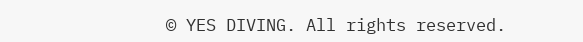© YES DIVING. All rights reserved.